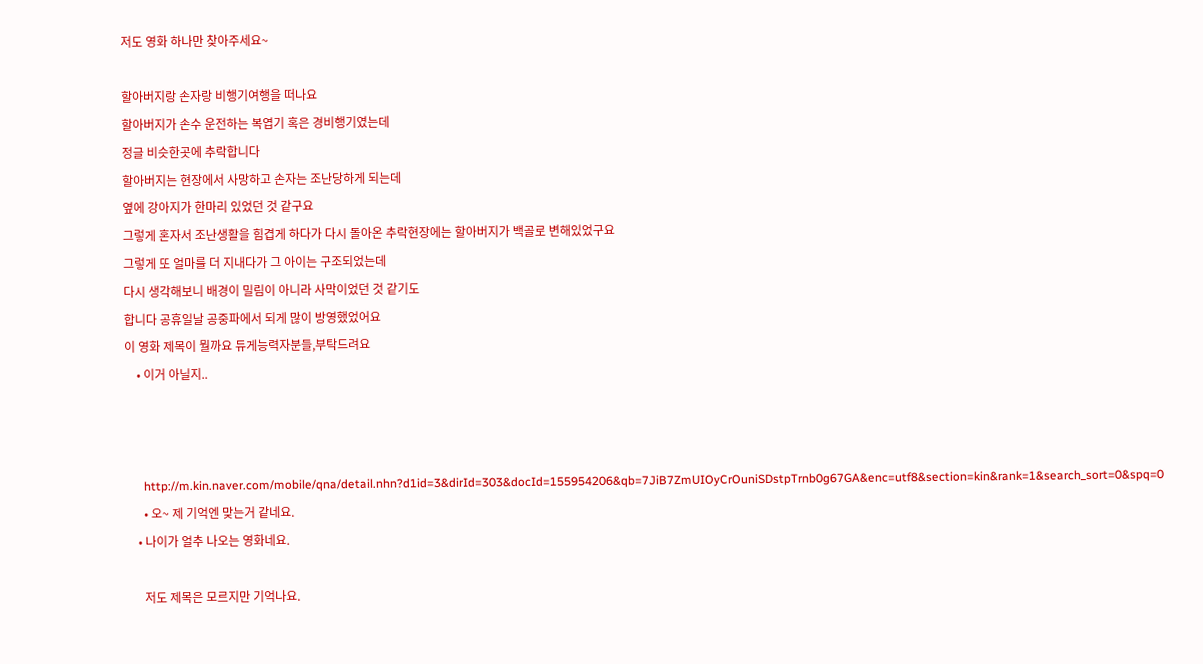저도 영화 하나만 찾아주세요~

할아버지랑 손자랑 비행기여행을 떠나요
할아버지가 손수 운전하는 복엽기 혹은 경비행기였는데
정글 비슷한곳에 추락합니다
할아버지는 현장에서 사망하고 손자는 조난당하게 되는데
옆에 강아지가 한마리 있었던 것 같구요
그렇게 혼자서 조난생활을 힘겹게 하다가 다시 돌아온 추락현장에는 할아버지가 백골로 변해있었구요
그렇게 또 얼마를 더 지내다가 그 아이는 구조되었는데
다시 생각해보니 배경이 밀림이 아니라 사막이었던 것 같기도
합니다 공휴일날 공중파에서 되게 많이 방영했었어요
이 영화 제목이 뭘까요 듀게능력자분들,부탁드려요
    • 이거 아닐지..



      http://m.kin.naver.com/mobile/qna/detail.nhn?d1id=3&dirId=303&docId=155954206&qb=7JiB7ZmUIOyCrOuniSDstpTrnb0g67GA&enc=utf8&section=kin&rank=1&search_sort=0&spq=0
      • 오~ 제 기억엔 맞는거 같네요.
    • 나이가 얼추 나오는 영화네요.

      저도 제목은 모르지만 기억나요.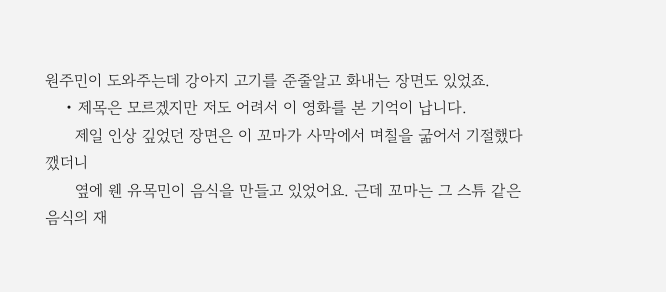원주민이 도와주는데 강아지 고기를 준줄알고 화내는 장면도 있었죠.
    • 제목은 모르겠지만 저도 어려서 이 영화를 본 기억이 납니다.
      제일 인상 깊었던 장면은 이 꼬마가 사막에서 며칠을 굶어서 기절했다 깼더니
      옆에 웬 유목민이 음식을 만들고 있었어요. 근데 꼬마는 그 스튜 같은 음식의 재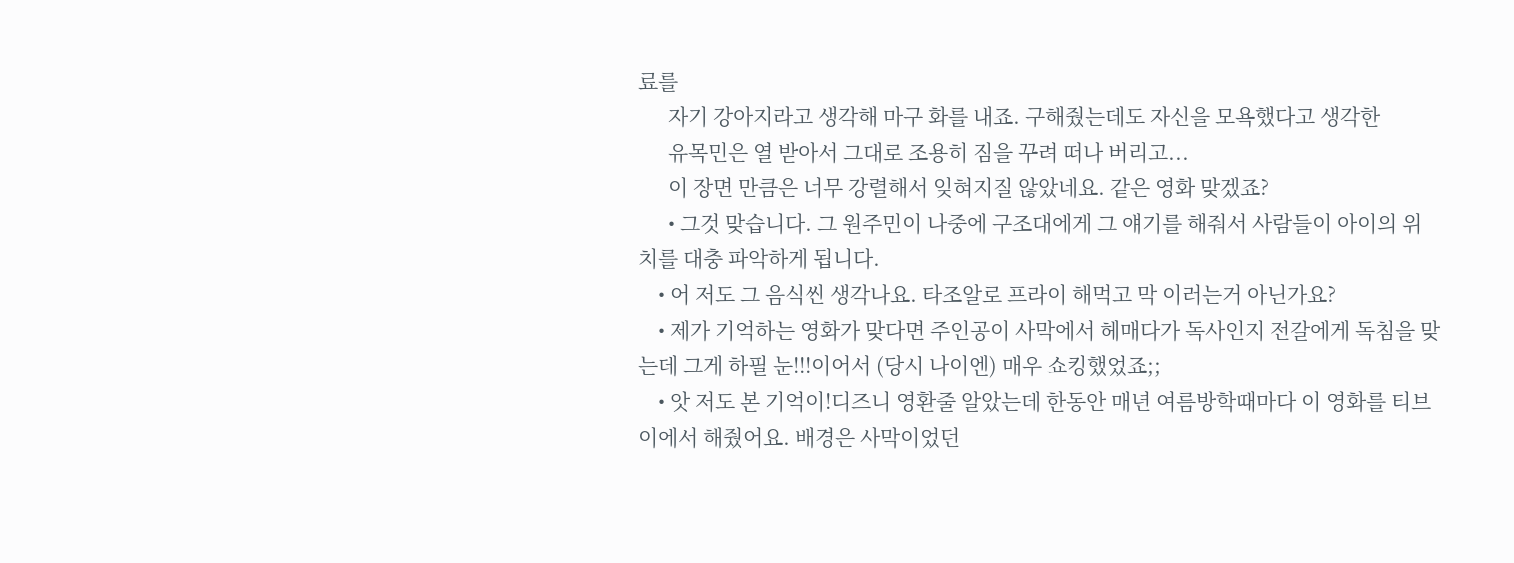료를
      자기 강아지라고 생각해 마구 화를 내죠. 구해줬는데도 자신을 모욕했다고 생각한
      유목민은 열 받아서 그대로 조용히 짐을 꾸려 떠나 버리고...
      이 장면 만큼은 너무 강렬해서 잊혀지질 않았네요. 같은 영화 맞겠죠?
      • 그것 맞습니다. 그 원주민이 나중에 구조대에게 그 얘기를 해줘서 사람들이 아이의 위치를 대충 파악하게 됩니다.
    • 어 저도 그 음식씬 생각나요. 타조알로 프라이 해먹고 막 이러는거 아닌가요?
    • 제가 기억하는 영화가 맞다면 주인공이 사막에서 헤매다가 독사인지 전갈에게 독침을 맞는데 그게 하필 눈!!!이어서 (당시 나이엔) 매우 쇼킹했었죠;;
    • 앗 저도 본 기억이!디즈니 영환줄 알았는데 한동안 매년 여름방학때마다 이 영화를 티브이에서 해줬어요. 배경은 사막이었던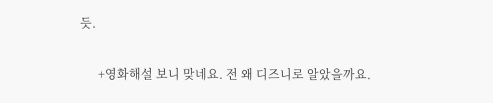듯.

      +영화해설 보니 맞네요. 전 왜 디즈니로 알았을까요.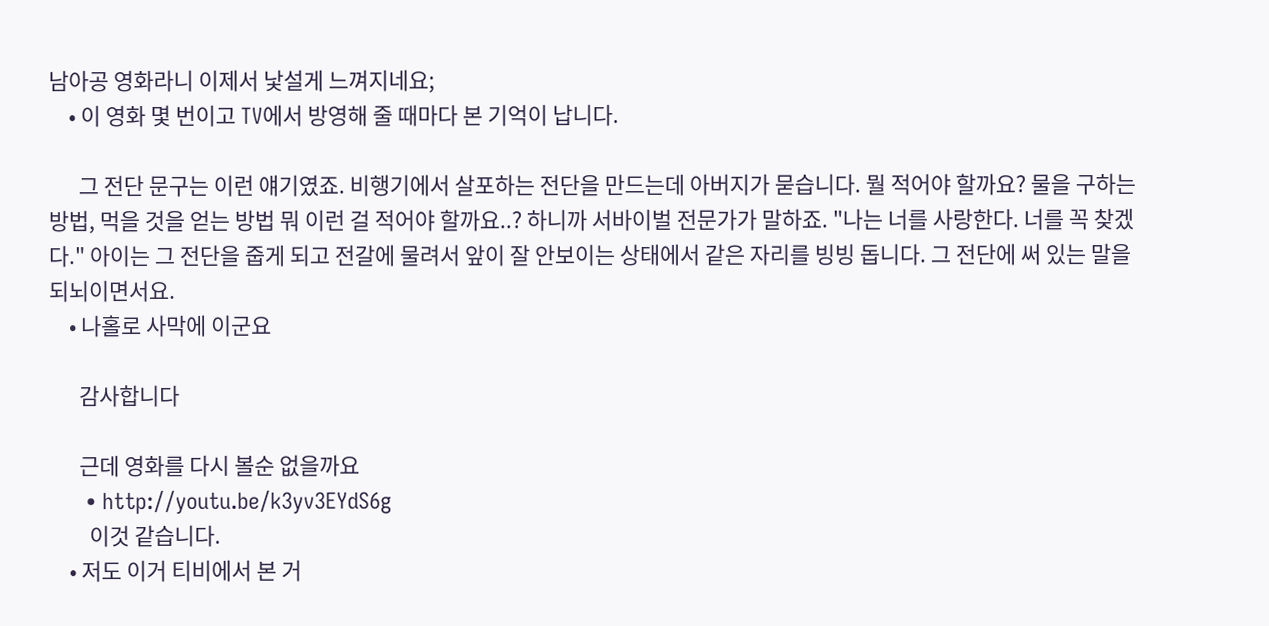남아공 영화라니 이제서 낯설게 느껴지네요;
    • 이 영화 몇 번이고 TV에서 방영해 줄 때마다 본 기억이 납니다.

      그 전단 문구는 이런 얘기였죠. 비행기에서 살포하는 전단을 만드는데 아버지가 묻습니다. 뭘 적어야 할까요? 물을 구하는 방법, 먹을 것을 얻는 방법 뭐 이런 걸 적어야 할까요..? 하니까 서바이벌 전문가가 말하죠. "나는 너를 사랑한다. 너를 꼭 찾겠다." 아이는 그 전단을 줍게 되고 전갈에 물려서 앞이 잘 안보이는 상태에서 같은 자리를 빙빙 돕니다. 그 전단에 써 있는 말을 되뇌이면서요.
    • 나홀로 사막에 이군요

      감사합니다

      근데 영화를 다시 볼순 없을까요
      • http://youtu.be/k3yv3EYdS6g
        이것 같습니다.
    • 저도 이거 티비에서 본 거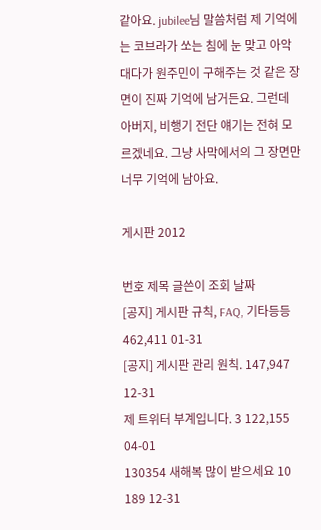같아요. jubilee님 말씀처럼 제 기억에는 코브라가 쏘는 침에 눈 맞고 아악대다가 원주민이 구해주는 것 같은 장면이 진짜 기억에 남거든요. 그런데 아버지, 비행기 전단 얘기는 전혀 모르겠네요. 그냥 사막에서의 그 장면만 너무 기억에 남아요.

게시판 2012

번호 제목 글쓴이 조회 날짜
[공지] 게시판 규칙, FAQ, 기타등등 462,411 01-31
[공지] 게시판 관리 원칙. 147,947 12-31
제 트위터 부계입니다. 3 122,155 04-01
130354 새해복 많이 받으세요 10 189 12-31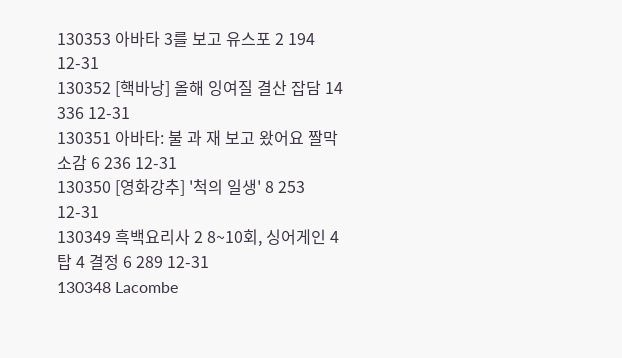130353 아바타 3를 보고 유스포 2 194 12-31
130352 [핵바낭] 올해 잉여질 결산 잡담 14 336 12-31
130351 아바타: 불 과 재 보고 왔어요 짤막 소감 6 236 12-31
130350 [영화강추] '척의 일생' 8 253 12-31
130349 흑백요리사 2 8~10회, 싱어게인 4 탑 4 결정 6 289 12-31
130348 Lacombe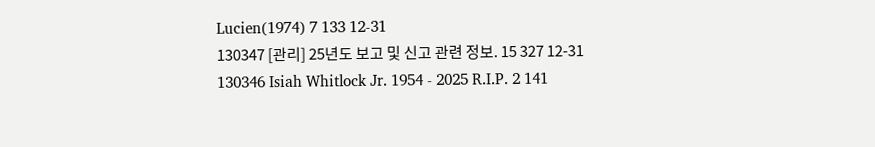Lucien(1974) 7 133 12-31
130347 [관리] 25년도 보고 및 신고 관련 정보. 15 327 12-31
130346 Isiah Whitlock Jr. 1954 - 2025 R.I.P. 2 141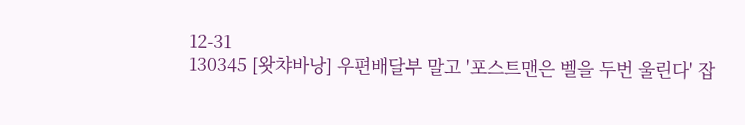12-31
130345 [왓챠바낭] 우편배달부 말고 '포스트맨은 벨을 두번 울린다' 잡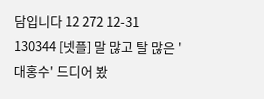담입니다 12 272 12-31
130344 [넷플] 말 많고 탈 많은 '대홍수' 드디어 봤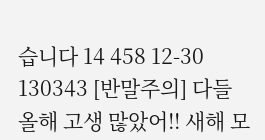습니다 14 458 12-30
130343 [반말주의] 다들 올해 고생 많았어!! 새해 모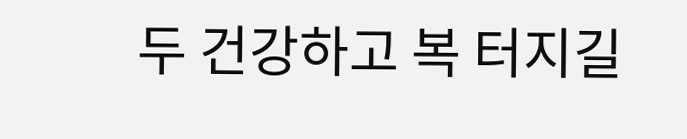두 건강하고 복 터지길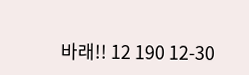바래!! 12 190 12-30